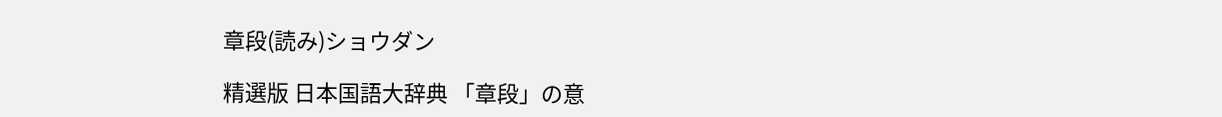章段(読み)ショウダン

精選版 日本国語大辞典 「章段」の意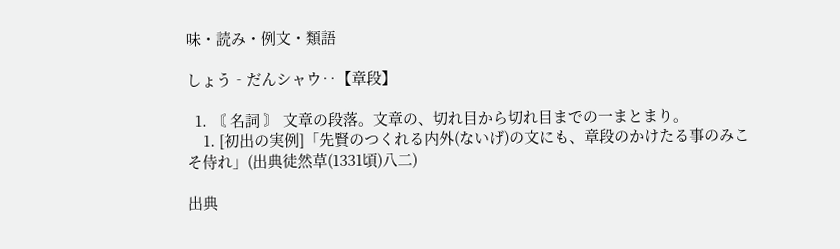味・読み・例文・類語

しょう‐だんシャウ‥【章段】

  1. 〘 名詞 〙 文章の段落。文章の、切れ目から切れ目までの一まとまり。
    1. [初出の実例]「先賢のつくれる内外(ないげ)の文にも、章段のかけたる事のみこそ侍れ」(出典徒然草(1331頃)八二)

出典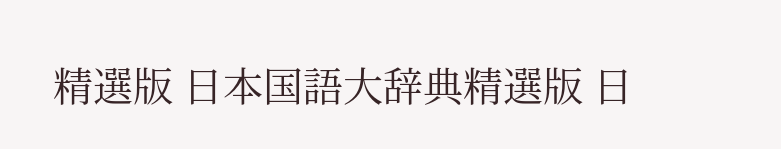精選版 日本国語大辞典精選版 日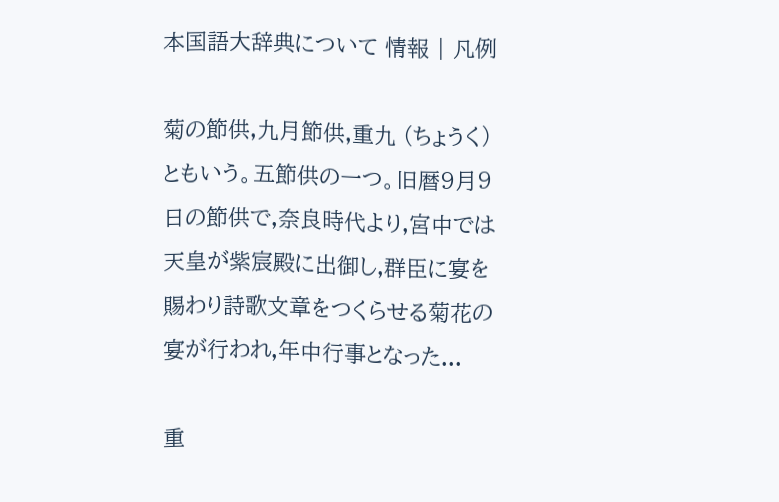本国語大辞典について 情報 | 凡例

菊の節供,九月節供,重九 (ちょうく) ともいう。五節供の一つ。旧暦9月9日の節供で,奈良時代より,宮中では天皇が紫宸殿に出御し,群臣に宴を賜わり詩歌文章をつくらせる菊花の宴が行われ,年中行事となった...

重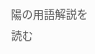陽の用語解説を読む